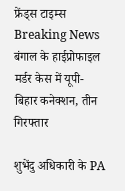फ्रेंड्स टाइम्स
Breaking News
बंगाल के हाईप्रोफाइल मर्डर केस में यूपी-बिहार कनेक्शन, तीन गिरफ्तार

शुभेंदु अधिकारी के PA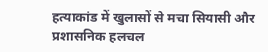हत्याकांड में खुलासों से मचा सियासी और प्रशासनिक हलचल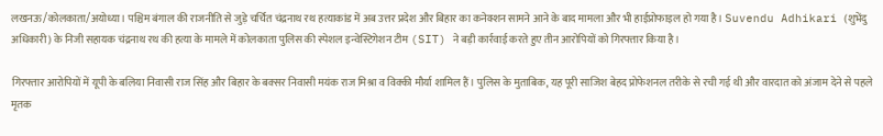लखनऊ/कोलकाता/अयोध्या। पश्चिम बंगाल की राजनीति से जुड़े चर्चित चंद्रनाथ रथ हत्याकांड में अब उत्तर प्रदेश और बिहार का कनेक्शन सामने आने के बाद मामला और भी हाईप्रोफाइल हो गया है। Suvendu Adhikari (शुभेंदु अधिकारी) के निजी सहायक चंद्रनाथ रथ की हत्या के मामले में कोलकाता पुलिस की स्पेशल इन्वेस्टिगेशन टीम (SIT) ने बड़ी कार्रवाई करते हुए तीन आरोपियों को गिरफ्तार किया है।

गिरफ्तार आरोपियों में यूपी के बलिया निवासी राज सिंह और बिहार के बक्सर निवासी मयंक राज मिश्रा व विक्की मौर्या शामिल हैं। पुलिस के मुताबिक, यह पूरी साजिश बेहद प्रोफेशनल तरीके से रची गई थी और वारदात को अंजाम देने से पहले मृतक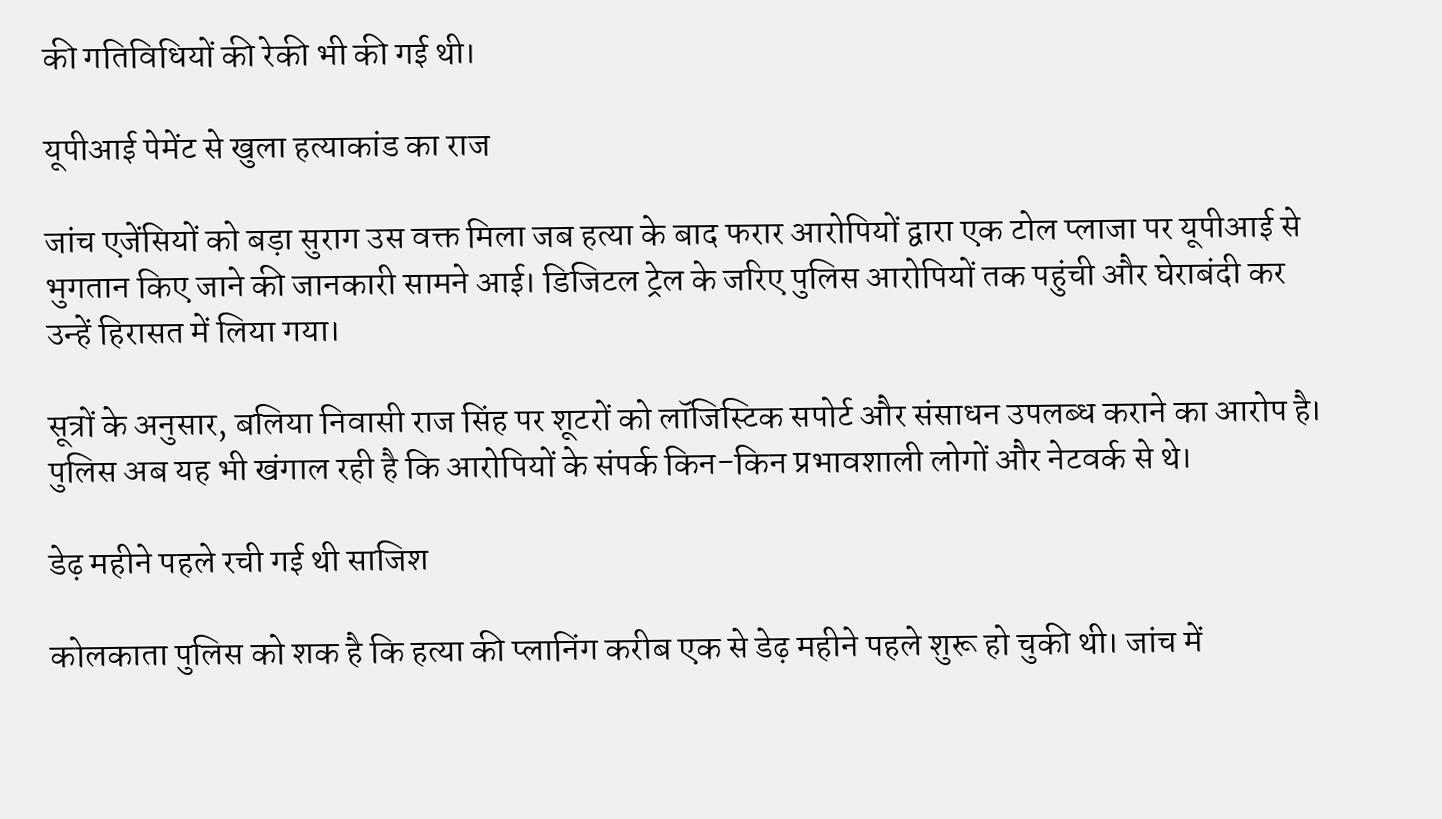की गतिविधियों की रेकी भी की गई थी।

यूपीआई पेमेंट से खुला हत्याकांड का राज

जांच एजेंसियों को बड़ा सुराग उस वक्त मिला जब हत्या के बाद फरार आरोपियों द्वारा एक टोल प्लाजा पर यूपीआई से भुगतान किए जाने की जानकारी सामने आई। डिजिटल ट्रेल के जरिए पुलिस आरोपियों तक पहुंची और घेराबंदी कर उन्हें हिरासत में लिया गया।

सूत्रों के अनुसार, बलिया निवासी राज सिंह पर शूटरों को लॉजिस्टिक सपोर्ट और संसाधन उपलब्ध कराने का आरोप है। पुलिस अब यह भी खंगाल रही है कि आरोपियों के संपर्क किन-किन प्रभावशाली लोगों और नेटवर्क से थे।

डेढ़ महीने पहले रची गई थी साजिश

कोलकाता पुलिस को शक है कि हत्या की प्लानिंग करीब एक से डेढ़ महीने पहले शुरू हो चुकी थी। जांच में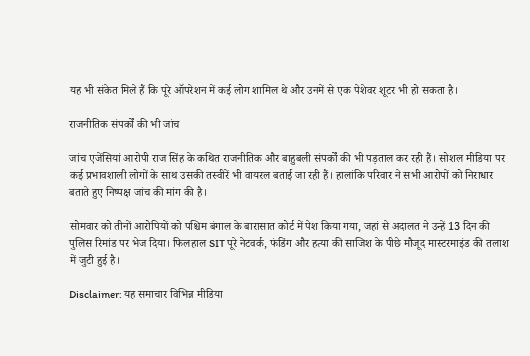यह भी संकेत मिले हैं कि पूरे ऑपरेशन में कई लोग शामिल थे और उनमें से एक पेशेवर शूटर भी हो सकता है।

राजनीतिक संपर्कों की भी जांच

जांच एजेंसियां आरोपी राज सिंह के कथित राजनीतिक और बाहुबली संपर्कों की भी पड़ताल कर रही हैं। सोशल मीडिया पर कई प्रभावशाली लोगों के साथ उसकी तस्वीरें भी वायरल बताई जा रही हैं। हालांकि परिवार ने सभी आरोपों को निराधार बताते हुए निष्पक्ष जांच की मांग की है।

सोमवार को तीनों आरोपियों को पश्चिम बंगाल के बारासात कोर्ट में पेश किया गया, जहां से अदालत ने उन्हें 13 दिन की पुलिस रिमांड पर भेज दिया। फिलहाल SIT पूरे नेटवर्क, फंडिंग और हत्या की साजिश के पीछे मौजूद मास्टरमाइंड की तलाश में जुटी हुई है।

Disclaimer: यह समाचार विभिन्न मीडिया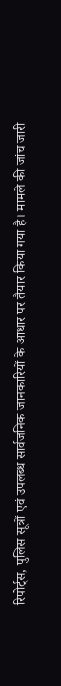रिपोर्ट्स, पुलिस सूत्रों एवं उपलब्ध सार्वजनिक जानकारियों के आधार पर तैयार किया गया है। मामले की जांच जारी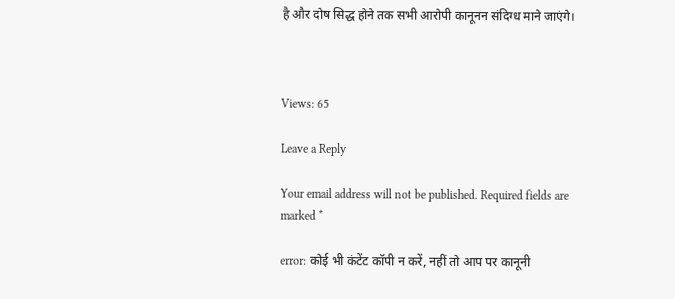है और दोष सिद्ध होने तक सभी आरोपी कानूनन संदिग्ध माने जाएंगे।



Views: 65

Leave a Reply

Your email address will not be published. Required fields are marked *

error: कोई भी कंटेंट कॉपी न करें, नहीं तो आप पर कानूनी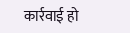कार्रवाई हो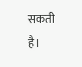सकती है।